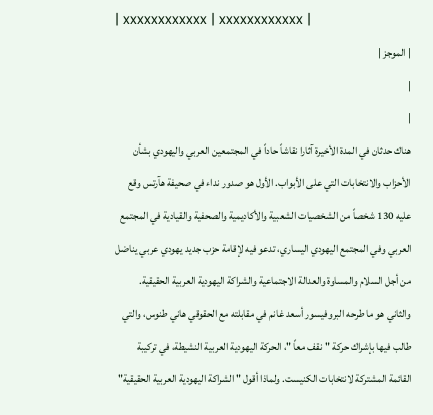| xxxxxxxxxxxx | xxxxxxxxxxxx |
| الموجز |
|
|
هناك حدثان في المدة الأخيرة آثارا نقاشاً حاداً في المجتمعين العربي واليهودي بشأن الأحزاب والانتخابات التي على الأبواب. الأول هو صدور نداء في صحيفة هآرتس وقع عليه 130 شخصاً من الشخصيات الشعبية والأكاديمية والصحفية والقيادية في المجتمع العربي وفي المجتمع اليهودي اليساري، تدعو فيه لإقامة حزب جديد يهودي عربي يناضل من أجل السلام والمساوة والعدالة الاجتماعية والشراكة اليهودية العربية الحقيقية. والثاني هو ما طرحه البروفيسور أسعد غانم في مقابلته مع الحقوقي هاني طنوس، والتي طالب فيها بإشراك حركة "نقف معاً "، الحركة اليهودية العربية النشيطة، في تركيبة القائمة المشتركة لانتخابات الكنيست. ولماذا أقول " الشراكة اليهودية العربية الحقيقية"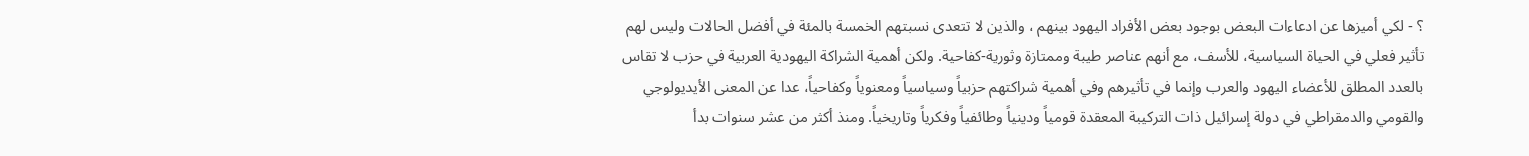؟ - لكي أميزها عن ادعاءات البعض بوجود بعض الأفراد اليهود بينهم ، والذين لا تتعدى نسبتهم الخمسة بالمئة في أفضل الحالات وليس لهم تأثير فعلي في الحياة السياسية، للأسف، مع أنهم عناصر طيبة وممتازة وثورية-كفاحية. ولكن أهمية الشراكة اليهودية العربية في حزب لا تقاس بالعدد المطلق للأعضاء اليهود والعرب وإنما في تأثيرهم وفي أهمية شراكتهم حزبياً وسياسياً ومعنوياً وكفاحياً، عدا عن المعنى الأيديولوجي والقومي والدمقراطي في دولة إسرائيل ذات التركيبة المعقدة قومياً ودينياً وطائفياً وفكرياً وتاريخياً. ومنذ أكثر من عشر سنوات بدأ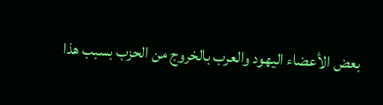بعض الأعضاء اليهود والعرب بالخروج من الحزب بسبب هذا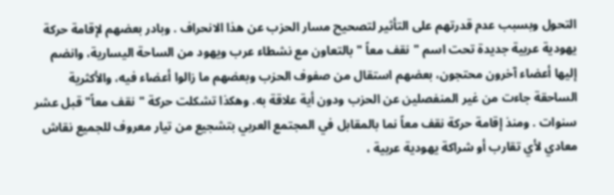التحول وبسبب عدم قدرتهم على التأثير لتصحيح مسار الحزب عن هذا الانحراف . وبادر بعضهم لإقامة حركة يهودية عربية جديدة تحت اسم "نقف معاً " بالتعاون مع نشطاء عرب ويهود من الساحة اليسارية، وانضم إليها أعضاء آخرون محتجون، بعضهم استقال من صفوف الحزب وبعضهم ما زالوا أعضاء فيه، والأكثرية الساحقة جاءت من غير المنفصلين عن الحزب ودون أية علاقة به. وهكذا تشكلت حركة "نقف معاً" قبل عشر سنوات . ومنذ إقامة حركة نقف معاً نما بالمقابل في المجتمع العربي بتشجيع من تيار معروف للجميع نقاش معادي لأي تقارب أو شراكة يهودية عربية ،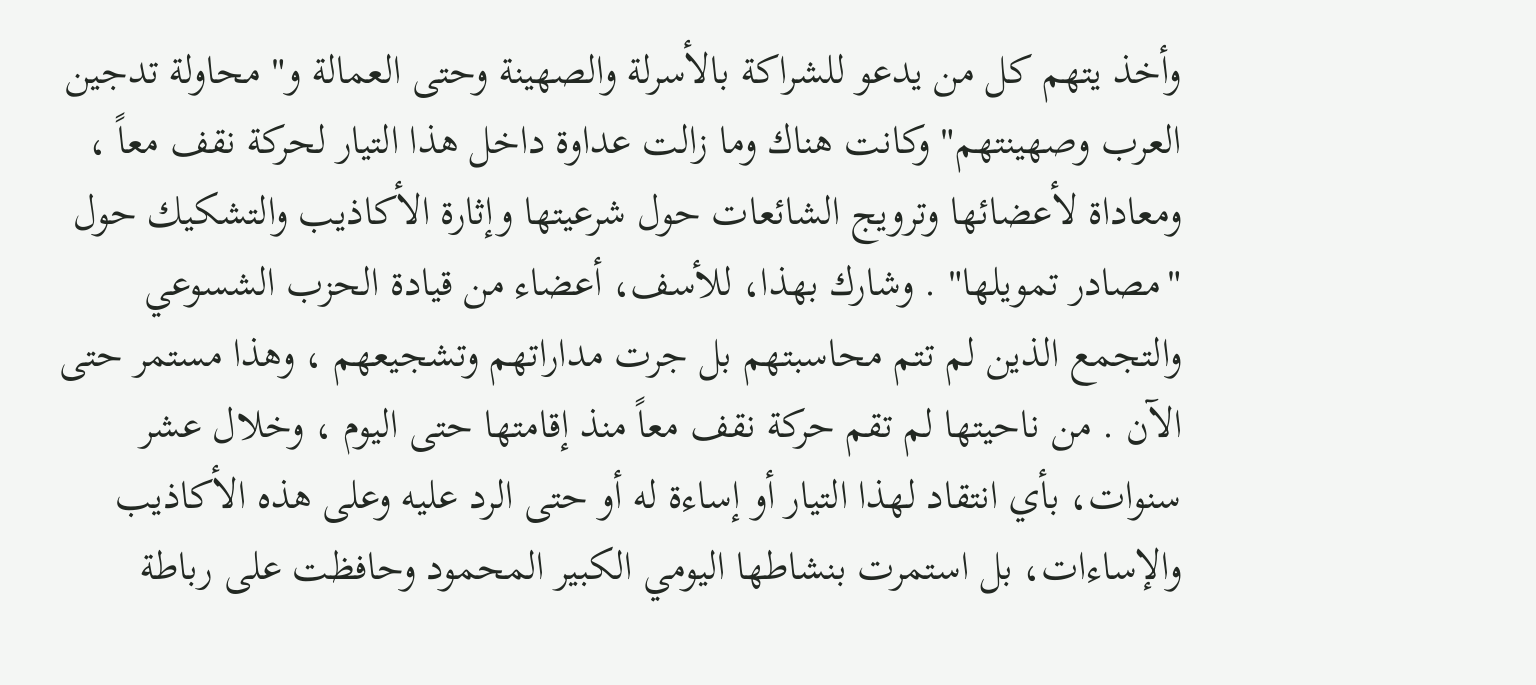وأخذ يتهم كل من يدعو للشراكة بالأسرلة والصهينة وحتى العمالة و" محاولة تدجين العرب وصهينتهم" وكانت هناك وما زالت عداوة داخل هذا التيار لحركة نقف معاً ، ومعاداة لأعضائها وترويج الشائعات حول شرعيتها وإثارة الأكاذيب والتشكيك حول "مصادر تمويلها" . وشارك بهذا، للأسف، أعضاء من قيادة الحزب الشسوعي والتجمع الذين لم تتم محاسبتهم بل جرت مداراتهم وتشجيعهم ، وهذا مستمر حتى الآن . من ناحيتها لم تقم حركة نقف معاً منذ إقامتها حتى اليوم ، وخلال عشر سنوات، بأي انتقاد لهذا التيار أو إساءة له أو حتى الرد عليه وعلى هذه الأكاذيب والإساءات، بل استمرت بنشاطها اليومي الكبير المحمود وحافظت على رباطة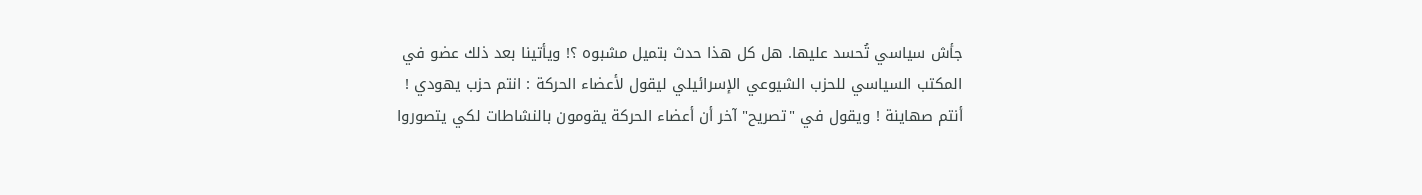جأش سياسي تُحسد عليها. هل كل هذا حدث بتميل مشبوه ؟! ويأتينا بعد ذلك عضو في المكتب السياسي للحزب الشيوعي الإسرائيلي ليقول لأعضاء الحركة : انتم حزب يهودي ! أنتم صهاينة ! ويقول في "تصريح" آخر أن أعضاء الحركة يقومون بالنشاطات لكي يتصوروا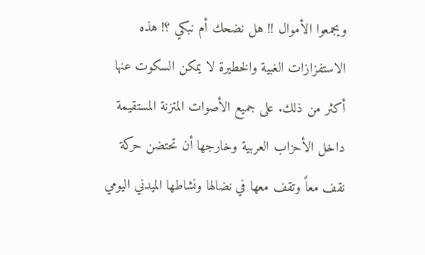ويجمعوا الأموال !! هل نضحك أم نبكي ؟! هذه الاستفزازات الغبية والخطيرة لا يمكن السكوت عنها أكثر من ذلك. على جميع الأصوات المتزنة المستقيمة داخل الأحزاب العربية وخارجها أن تحتضن حركة نقف معاً وتقف معها في نضالها ونشاطها الميدني اليومي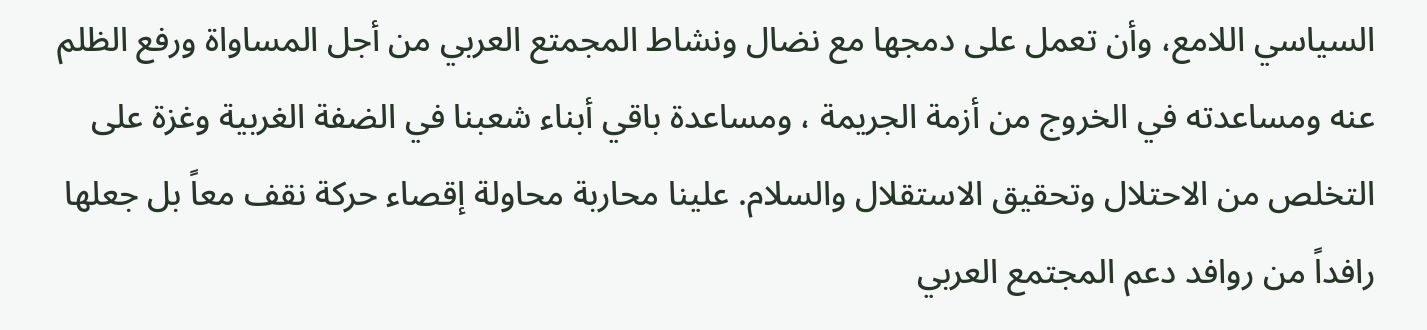السياسي اللامع، وأن تعمل على دمجها مع نضال ونشاط المجمتع العربي من أجل المساواة ورفع الظلم عنه ومساعدته في الخروج من أزمة الجريمة ، ومساعدة باقي أبناء شعبنا في الضفة الغربية وغزة على التخلص من الاحتلال وتحقيق الاستقلال والسلام. علينا محاربة محاولة إقصاء حركة نقف معاً بل جعلها رافداً من روافد دعم المجتمع العربي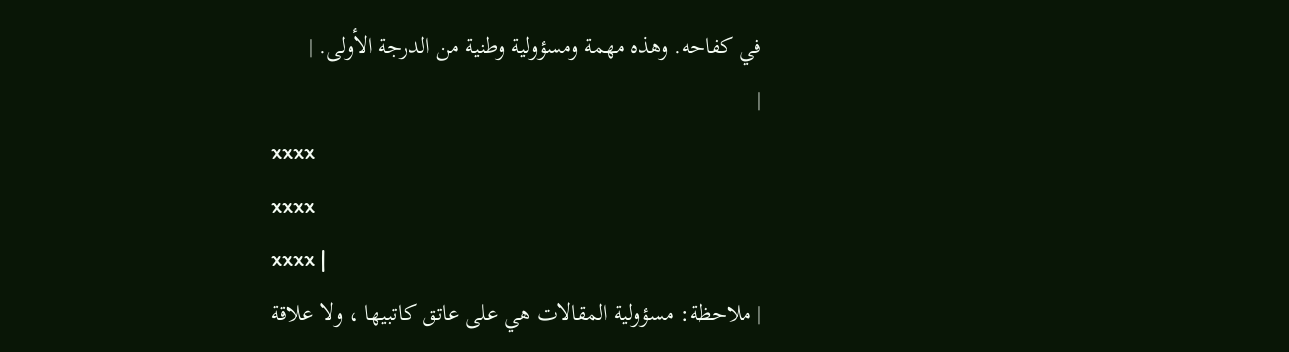في كفاحه. وهذه مهمة ومسؤولية وطنية من الدرجة الأولى. |
|
xxxx
xxxx
xxxx |
| ملاحظة: مسؤولية المقالات هي على عاتق كاتبيها ، ولا علاقة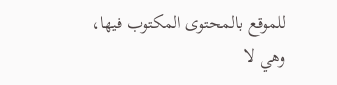للموقع بالمحتوى المكتوب فيها، وهي لا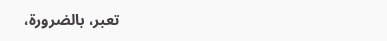تعبر، بالضرورة،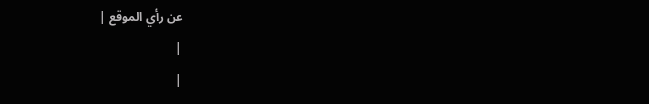عن رأي الموقع |
|
|